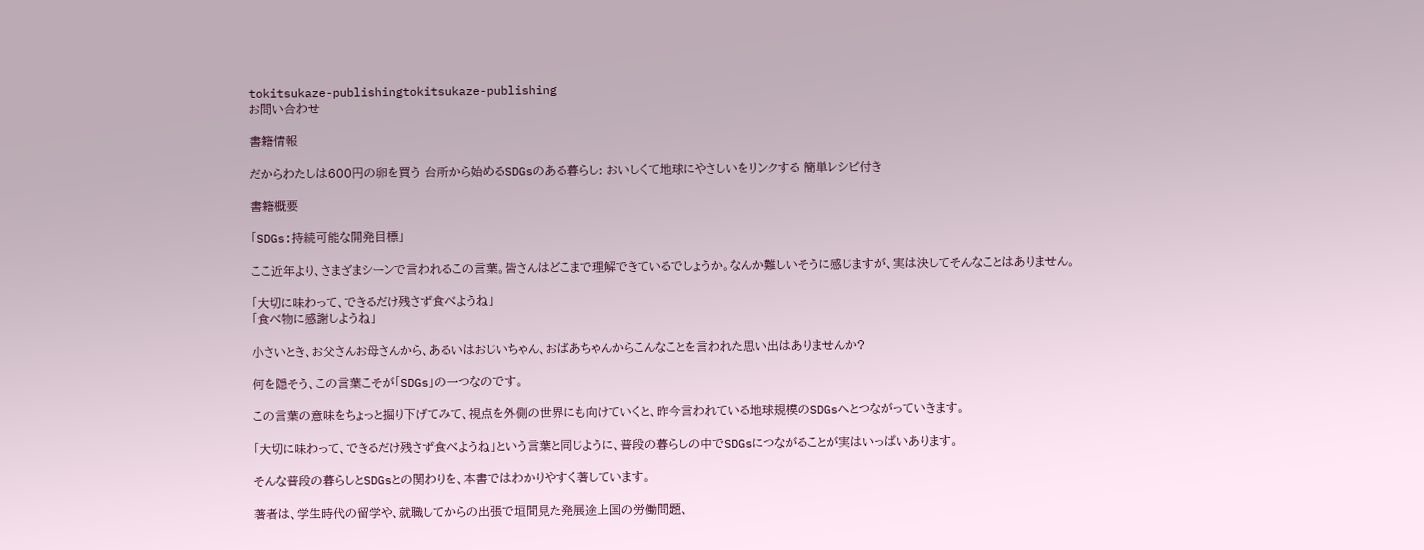tokitsukaze-publishingtokitsukaze-publishing
お問い合わせ

書籍情報

だからわたしは600円の卵を買う 台所から始めるSDGsのある暮らし: おいしくて地球にやさしいをリンクする 簡単レシピ付き

書籍概要

「SDGs:持続可能な開発目標」

ここ近年より、さまざまシーンで言われるこの言葉。皆さんはどこまで理解できているでしょうか。なんか難しいそうに感じますが、実は決してそんなことはありません。

「大切に味わって、できるだけ残さず食べようね」
「食べ物に感謝しようね」

小さいとき、お父さんお母さんから、あるいはおじいちゃん、おばあちゃんからこんなことを言われた思い出はありませんか?

何を隠そう、この言葉こそが「SDGs」の一つなのです。

この言葉の意味をちょっと掘り下げてみて、視点を外側の世界にも向けていくと、昨今言われている地球規模のSDGsへとつながっていきます。

「大切に味わって、できるだけ残さず食べようね」という言葉と同じように、普段の暮らしの中でSDGsにつながることが実はいっぱいあります。

そんな普段の暮らしとSDGsとの関わりを、本書ではわかりやすく著しています。

著者は、学生時代の留学や、就職してからの出張で垣間見た発展途上国の労働問題、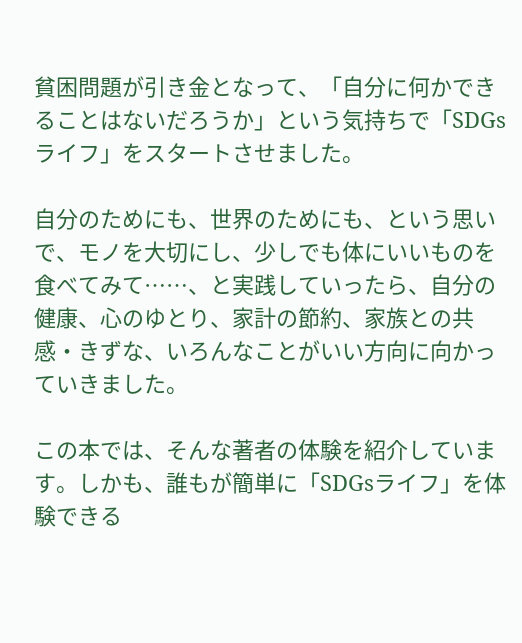貧困問題が引き金となって、「自分に何かできることはないだろうか」という気持ちで「SDGsライフ」をスタートさせました。

自分のためにも、世界のためにも、という思いで、モノを大切にし、少しでも体にいいものを食べてみて……、と実践していったら、自分の健康、心のゆとり、家計の節約、家族との共感・きずな、いろんなことがいい方向に向かっていきました。

この本では、そんな著者の体験を紹介しています。しかも、誰もが簡単に「SDGsライフ」を体験できる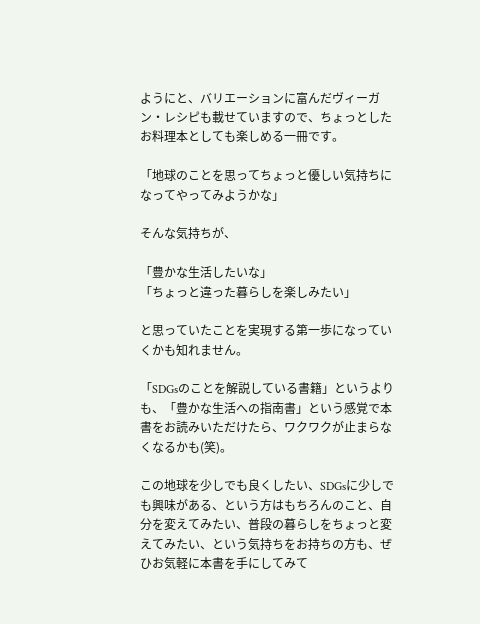ようにと、バリエーションに富んだヴィーガン・レシピも載せていますので、ちょっとしたお料理本としても楽しめる一冊です。

「地球のことを思ってちょっと優しい気持ちになってやってみようかな」

そんな気持ちが、

「豊かな生活したいな」
「ちょっと違った暮らしを楽しみたい」

と思っていたことを実現する第一歩になっていくかも知れません。

「SDGsのことを解説している書籍」というよりも、「豊かな生活への指南書」という感覚で本書をお読みいただけたら、ワクワクが止まらなくなるかも(笑)。

この地球を少しでも良くしたい、SDGsに少しでも興味がある、という方はもちろんのこと、自分を変えてみたい、普段の暮らしをちょっと変えてみたい、という気持ちをお持ちの方も、ぜひお気軽に本書を手にしてみて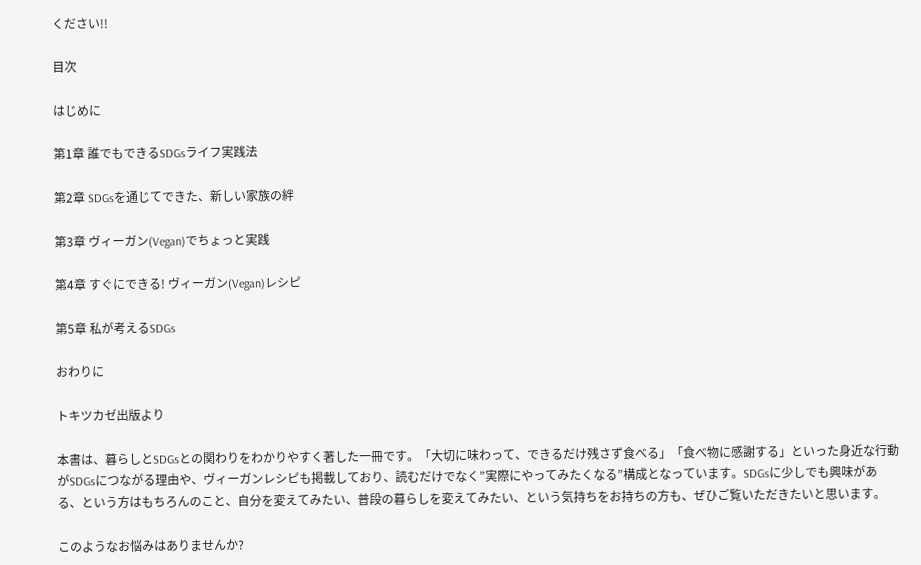ください!!

目次

はじめに

第1章 誰でもできるSDGsライフ実践法

第2章 SDGsを通じてできた、新しい家族の絆

第3章 ヴィーガン(Vegan)でちょっと実践

第4章 すぐにできる! ヴィーガン(Vegan)レシピ

第5章 私が考えるSDGs

おわりに

トキツカゼ出版より

本書は、暮らしとSDGsとの関わりをわかりやすく著した一冊です。「大切に味わって、できるだけ残さず食べる」「食べ物に感謝する」といった身近な行動がSDGsにつながる理由や、ヴィーガンレシピも掲載しており、読むだけでなく”実際にやってみたくなる”構成となっています。SDGsに少しでも興味がある、という方はもちろんのこと、自分を変えてみたい、普段の暮らしを変えてみたい、という気持ちをお持ちの方も、ぜひご覧いただきたいと思います。

このようなお悩みはありませんか?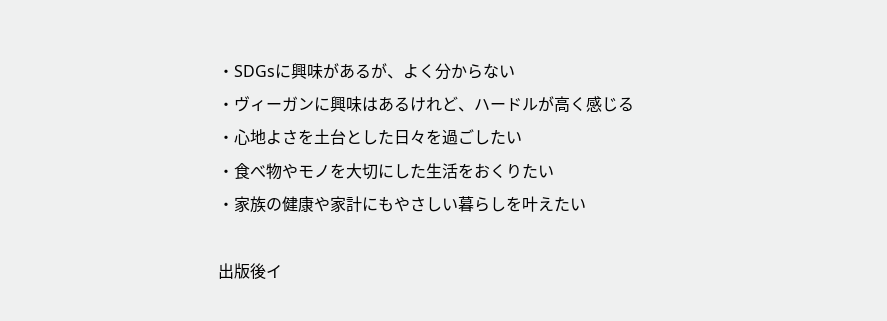・SDGsに興味があるが、よく分からない
・ヴィーガンに興味はあるけれど、ハードルが高く感じる
・心地よさを土台とした日々を過ごしたい
・食べ物やモノを大切にした生活をおくりたい
・家族の健康や家計にもやさしい暮らしを叶えたい

出版後イ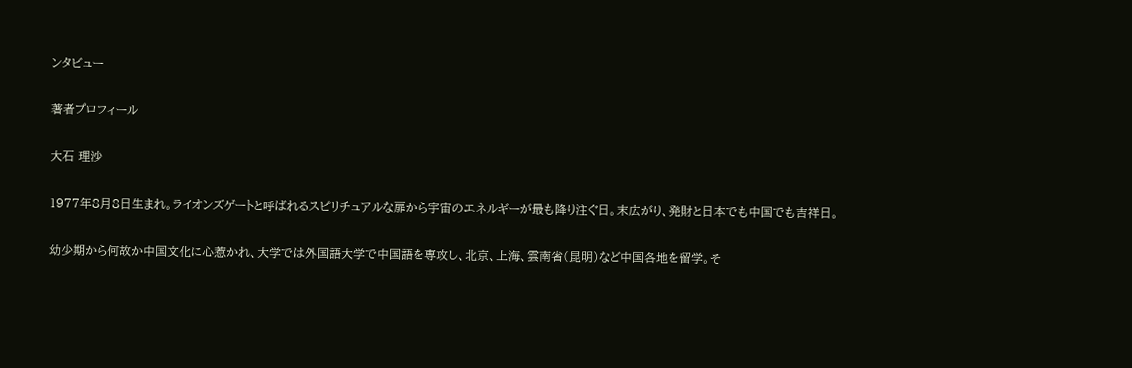ンタビュー

著者プロフィール

大石 理沙

1977年8月8日生まれ。ライオンズゲートと呼ばれるスピリチュアルな扉から宇宙のエネルギーが最も降り注ぐ日。末広がり、発財と日本でも中国でも吉祥日。

幼少期から何故か中国文化に心惹かれ、大学では外国語大学で中国語を専攻し、北京、上海、雲南省(昆明)など中国各地を留学。そ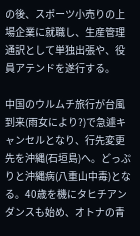の後、スポーツ小売りの上場企業に就職し、生産管理通訳として単独出張や、役員アテンドを遂行する。

中国のウルムチ旅行が台風到来(雨女により?)で急遽キャンセルとなり、行先変更先を沖縄(石垣島)へ。どっぷりと沖縄病(八重山中毒)となる。40歳を機にタヒチアンダンスも始め、オトナの青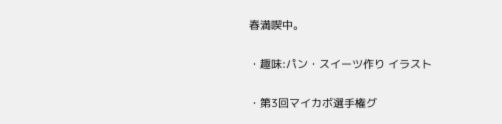春満喫中。

・趣味:パン・スイーツ作り イラスト

・第3回マイカボ選手権グ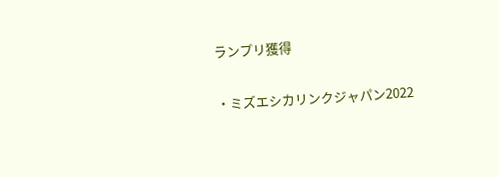ランプリ獲得

・ミズエシカリンクジャパン2022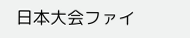日本大会ファイ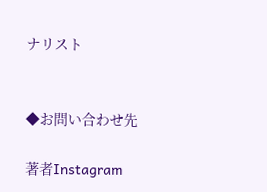ナリスト


◆お問い合わせ先

著者Instagram